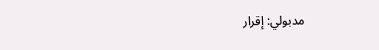مدبولي: إقرار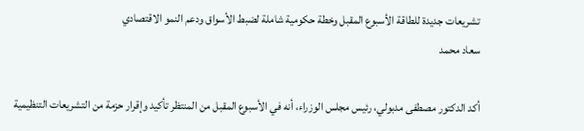تشريعات جديدة للطاقة الأسبوع المقبل وخطة حكومية شاملة لضبط الأسواق ودعم النمو الاقتصادي
سعاد محمد

أكد الدكتور مصطفى مدبولي، رئيس مجلس الوزراء، أنه في الأسبوع المقبل من المنتظر تأكيد وإقرار حزمة من التشريعات التنظيمية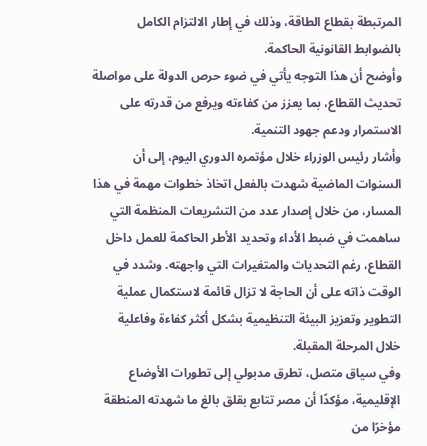المرتبطة بقطاع الطاقة، وذلك في إطار الالتزام الكامل بالضوابط القانونية الحاكمة.
وأوضح أن هذا التوجه يأتي في ضوء حرص الدولة على مواصلة تحديث القطاع، بما يعزز من كفاءته ويرفع من قدرته على الاستمرار ودعم جهود التنمية.
وأشار رئيس الوزراء خلال مؤتمره الدوري اليوم، إلى أن السنوات الماضية شهدت بالفعل اتخاذ خطوات مهمة في هذا المسار، من خلال إصدار عدد من التشريعات المنظمة التي ساهمت في ضبط الأداء وتحديد الأطر الحاكمة للعمل داخل القطاع، رغم التحديات والمتغيرات التي واجهته. وشدد في الوقت ذاته على أن الحاجة لا تزال قائمة لاستكمال عملية التطوير وتعزيز البيئة التنظيمية بشكل أكثر كفاءة وفاعلية خلال المرحلة المقبلة.
وفي سياق متصل، تطرق مدبولي إلى تطورات الأوضاع الإقليمية، مؤكدًا أن مصر تتابع بقلق بالغ ما شهدته المنطقة مؤخرًا من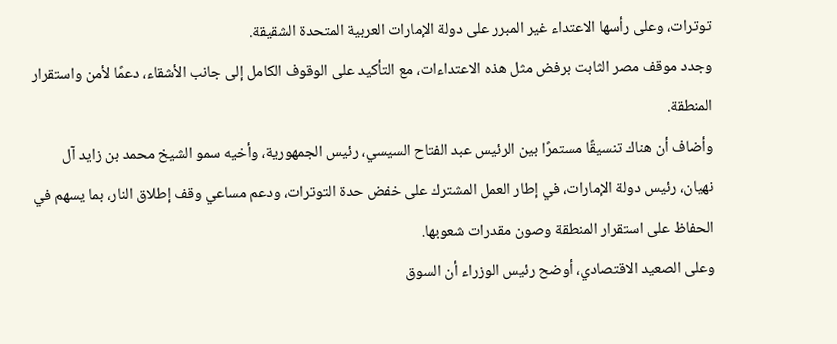توترات، وعلى رأسها الاعتداء غير المبرر على دولة الإمارات العربية المتحدة الشقيقة.
وجدد موقف مصر الثابت برفض مثل هذه الاعتداءات، مع التأكيد على الوقوف الكامل إلى جانب الأشقاء، دعمًا لأمن واستقرار المنطقة.
وأضاف أن هناك تنسيقًا مستمرًا بين الرئيس عبد الفتاح السيسي، رئيس الجمهورية، وأخيه سمو الشيخ محمد بن زايد آل نهيان، رئيس دولة الإمارات، في إطار العمل المشترك على خفض حدة التوترات، ودعم مساعي وقف إطلاق النار، بما يسهم في الحفاظ على استقرار المنطقة وصون مقدرات شعوبها.
وعلى الصعيد الاقتصادي، أوضح رئيس الوزراء أن السوق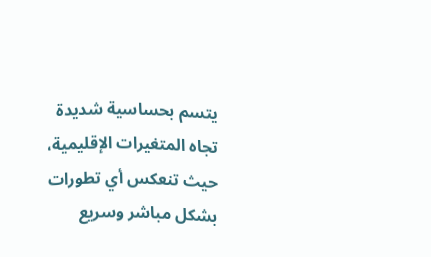يتسم بحساسية شديدة تجاه المتغيرات الإقليمية، حيث تنعكس أي تطورات بشكل مباشر وسريع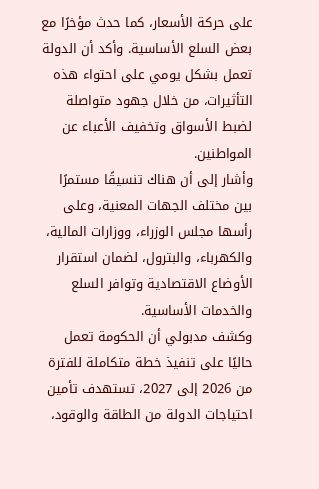على حركة الأسعار، كما حدث مؤخرًا مع بعض السلع الأساسية. وأكد أن الدولة تعمل بشكل يومي على احتواء هذه التأثيرات، من خلال جهود متواصلة لضبط الأسواق وتخفيف الأعباء عن المواطنين.
وأشار إلى أن هناك تنسيقًا مستمرًا بين مختلف الجهات المعنية، وعلى رأسها مجلس الوزراء، ووزارات المالية، والكهرباء، والبترول، لضمان استقرار الأوضاع الاقتصادية وتوافر السلع والخدمات الأساسية.
وكشف مدبولي أن الحكومة تعمل حاليًا على تنفيذ خطة متكاملة للفترة من 2026 إلى 2027، تستهدف تأمين احتياجات الدولة من الطاقة والوقود،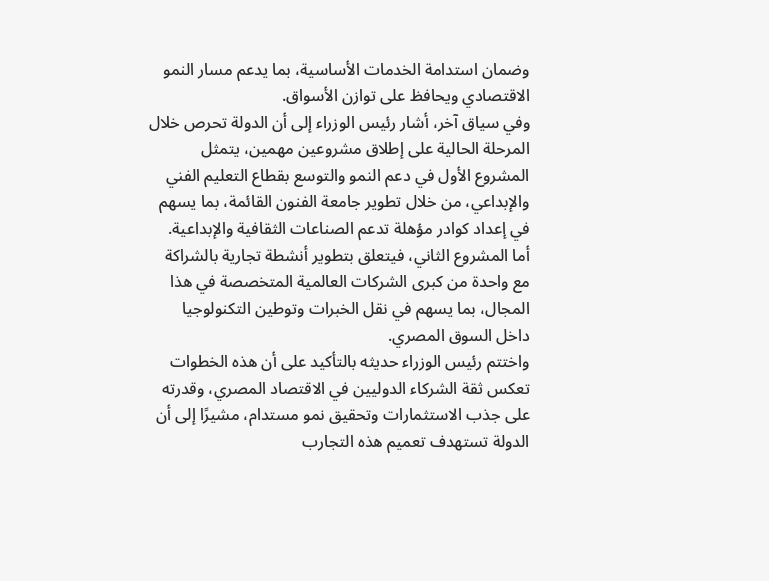وضمان استدامة الخدمات الأساسية، بما يدعم مسار النمو الاقتصادي ويحافظ على توازن الأسواق.
وفي سياق آخر، أشار رئيس الوزراء إلى أن الدولة تحرص خلال المرحلة الحالية على إطلاق مشروعين مهمين، يتمثل المشروع الأول في دعم النمو والتوسع بقطاع التعليم الفني والإبداعي، من خلال تطوير جامعة الفنون القائمة، بما يسهم في إعداد كوادر مؤهلة تدعم الصناعات الثقافية والإبداعية.
أما المشروع الثاني، فيتعلق بتطوير أنشطة تجارية بالشراكة مع واحدة من كبرى الشركات العالمية المتخصصة في هذا المجال، بما يسهم في نقل الخبرات وتوطين التكنولوجيا داخل السوق المصري.
واختتم رئيس الوزراء حديثه بالتأكيد على أن هذه الخطوات تعكس ثقة الشركاء الدوليين في الاقتصاد المصري، وقدرته على جذب الاستثمارات وتحقيق نمو مستدام، مشيرًا إلى أن الدولة تستهدف تعميم هذه التجارب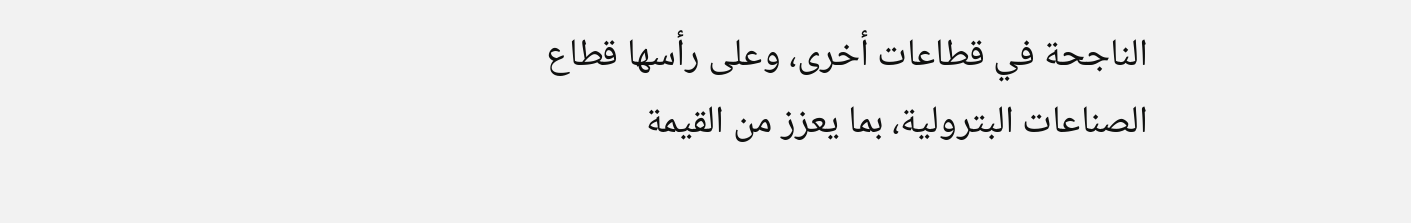الناجحة في قطاعات أخرى، وعلى رأسها قطاع الصناعات البترولية، بما يعزز من القيمة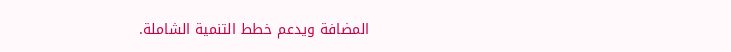المضافة ويدعم خطط التنمية الشاملة.